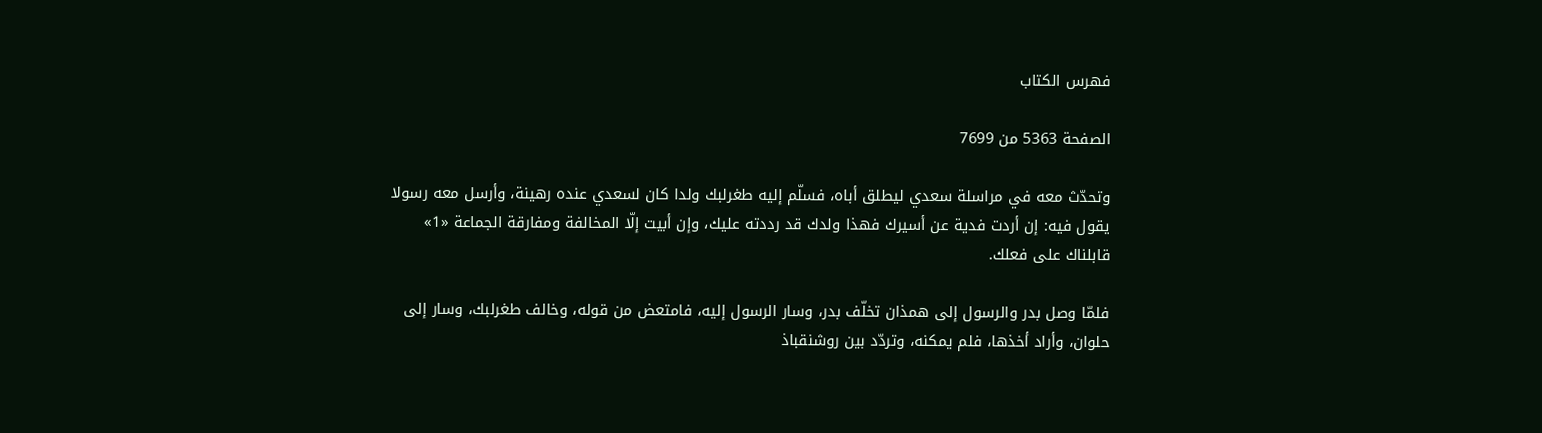فهرس الكتاب

الصفحة 5363 من 7699

وتحدّث معه في مراسلة سعدي ليطلق أباه، فسلّم إليه طغرلبك ولدا كان لسعدي عنده رهينة، وأرسل معه رسولا يقول فيه: إن أردت فدية عن أسيرك فهذا ولدك قد رددته عليك، وإن أبيت إلّا المخالفة ومفارقة الجماعة «1» قابلناك على فعلك.

فلمّا وصل بدر والرسول إلى همذان تخلّف بدر، وسار الرسول إليه، فامتعض من قوله، وخالف طغرلبك، وسار إلى حلوان، وأراد أخذها، فلم يمكنه، وتردّد بين روشنقباذ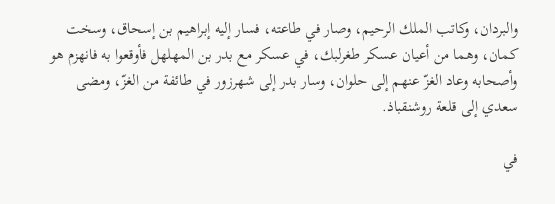والبردان، وكاتب الملك الرحيم، وصار في طاعته، فسار إليه إبراهيم بن إسحاق، وسخت كمان، وهما من أعيان عسكر طغرلبك، في عسكر مع بدر بن المهلهل فأوقعوا به فانهزم هو وأصحابه وعاد الغزّ عنهم إلى حلوان، وسار بدر إلى شهرزور في طائفة من الغزّ، ومضى سعدي إلى قلعة روشنقباذ.

في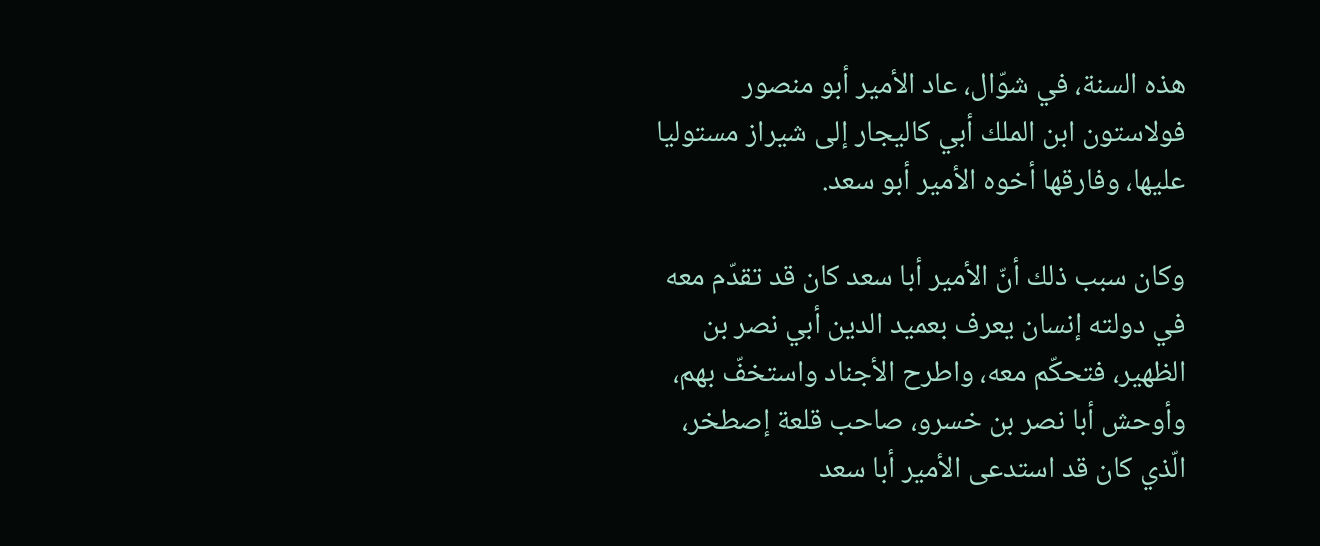هذه السنة، في شوّال، عاد الأمير أبو منصور فولاستون ابن الملك أبي كاليجار إلى شيراز مستوليا عليها، وفارقها أخوه الأمير أبو سعد.

وكان سبب ذلك أنّ الأمير أبا سعد كان قد تقدّم معه في دولته إنسان يعرف بعميد الدين أبي نصر بن الظهير، فتحكّم معه، واطرح الأجناد واستخفّ بهم، وأوحش أبا نصر بن خسرو، صاحب قلعة إصطخر، الّذي كان قد استدعى الأمير أبا سعد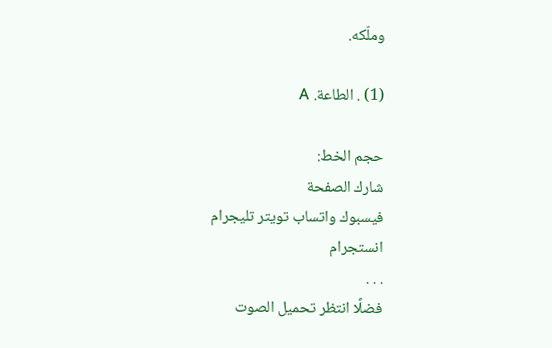وملّكه.

(1) . الطاعة. A

حجم الخط:
شارك الصفحة
فيسبوك واتساب تويتر تليجرام انستجرام
. . .
فضلًا انتظر تحميل الصوت